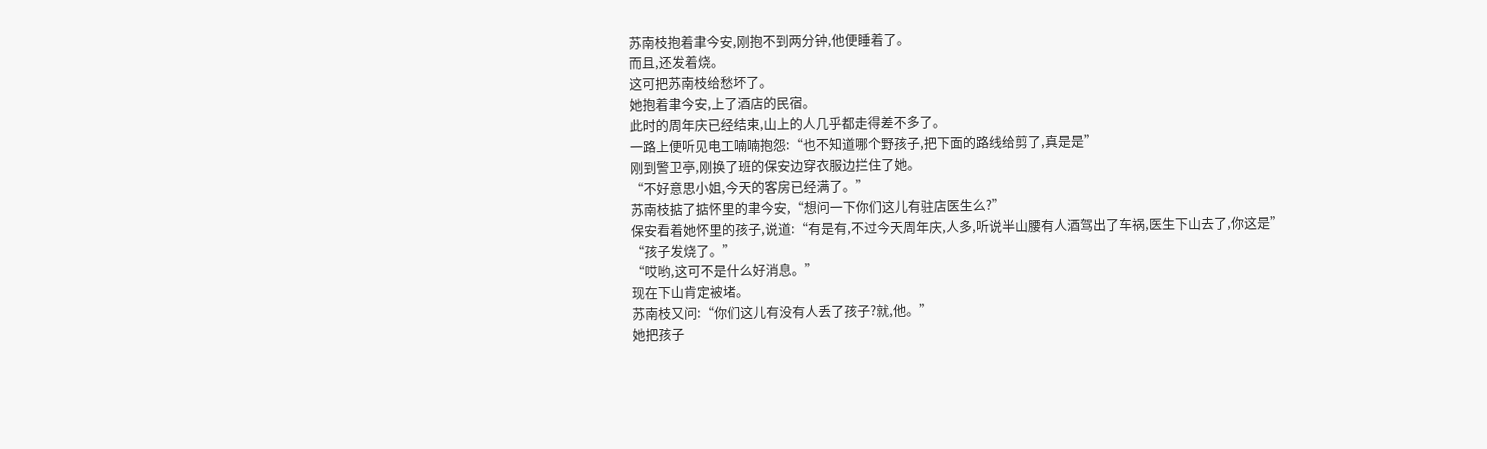苏南枝抱着聿今安,刚抱不到两分钟,他便睡着了。
而且,还发着烧。
这可把苏南枝给愁坏了。
她抱着聿今安,上了酒店的民宿。
此时的周年庆已经结束,山上的人几乎都走得差不多了。
一路上便听见电工喃喃抱怨:“也不知道哪个野孩子,把下面的路线给剪了,真是是”
刚到警卫亭,刚换了班的保安边穿衣服边拦住了她。
“不好意思小姐,今天的客房已经满了。”
苏南枝掂了掂怀里的聿今安,“想问一下你们这儿有驻店医生么?”
保安看着她怀里的孩子,说道:“有是有,不过今天周年庆,人多,听说半山腰有人酒驾出了车祸,医生下山去了,你这是”
“孩子发烧了。”
“哎哟,这可不是什么好消息。”
现在下山肯定被堵。
苏南枝又问:“你们这儿有没有人丢了孩子?就,他。”
她把孩子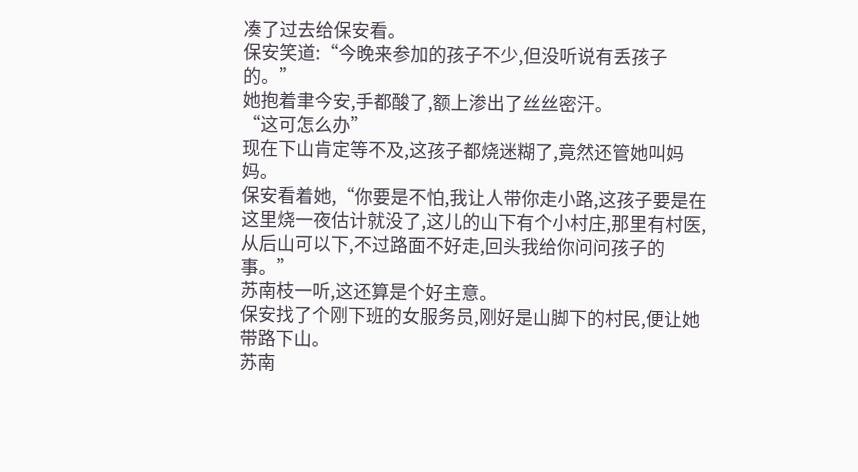凑了过去给保安看。
保安笑道:“今晚来参加的孩子不少,但没听说有丢孩子的。”
她抱着聿今安,手都酸了,额上渗出了丝丝密汗。
“这可怎么办”
现在下山肯定等不及,这孩子都烧迷糊了,竟然还管她叫妈妈。
保安看着她,“你要是不怕,我让人带你走小路,这孩子要是在这里烧一夜估计就没了,这儿的山下有个小村庄,那里有村医,从后山可以下,不过路面不好走,回头我给你问问孩子的事。”
苏南枝一听,这还算是个好主意。
保安找了个刚下班的女服务员,刚好是山脚下的村民,便让她带路下山。
苏南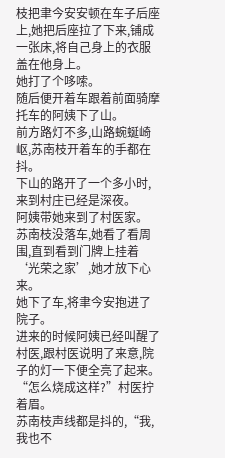枝把聿今安安顿在车子后座上,她把后座拉了下来,铺成一张床,将自己身上的衣服盖在他身上。
她打了个哆嗦。
随后便开着车跟着前面骑摩托车的阿姨下了山。
前方路灯不多,山路蜿蜒崎岖,苏南枝开着车的手都在抖。
下山的路开了一个多小时,来到村庄已经是深夜。
阿姨带她来到了村医家。
苏南枝没落车,她看了看周围,直到看到门牌上挂着‘光荣之家’,她才放下心来。
她下了车,将聿今安抱进了院子。
进来的时候阿姨已经叫醒了村医,跟村医说明了来意,院子的灯一下便全亮了起来。
“怎么烧成这样?”村医拧着眉。
苏南枝声线都是抖的,“我,我也不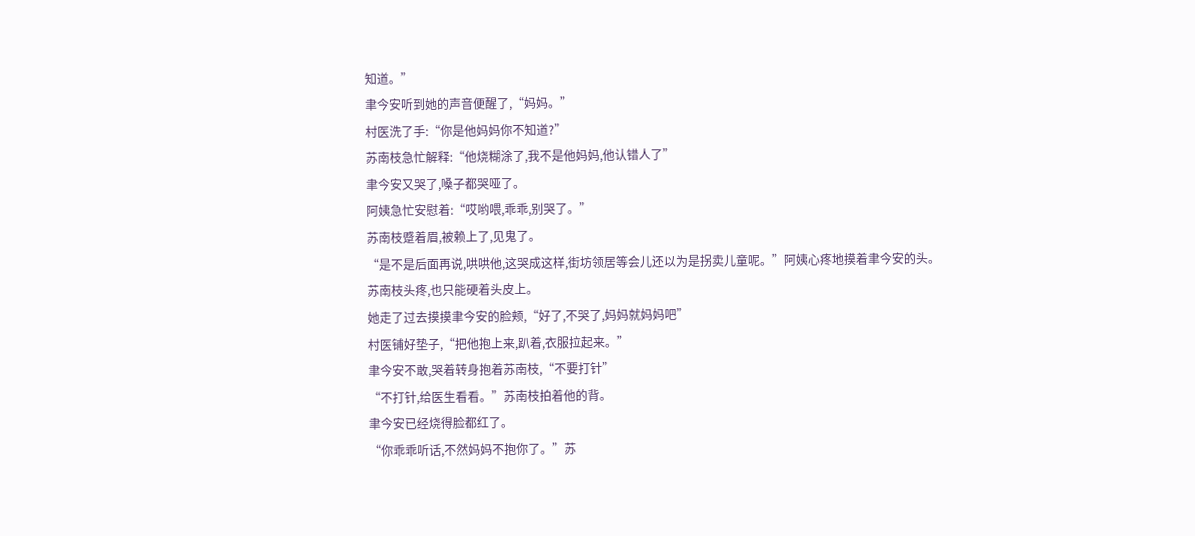知道。”
聿今安听到她的声音便醒了,“妈妈。”
村医洗了手:“你是他妈妈你不知道?”
苏南枝急忙解释:“他烧糊涂了,我不是他妈妈,他认错人了”
聿今安又哭了,嗓子都哭哑了。
阿姨急忙安慰着:“哎哟喂,乖乖,别哭了。”
苏南枝蹙着眉,被赖上了,见鬼了。
“是不是后面再说,哄哄他,这哭成这样,街坊领居等会儿还以为是拐卖儿童呢。”阿姨心疼地摸着聿今安的头。
苏南枝头疼,也只能硬着头皮上。
她走了过去摸摸聿今安的脸颊,“好了,不哭了,妈妈就妈妈吧”
村医铺好垫子,“把他抱上来,趴着,衣服拉起来。”
聿今安不敢,哭着转身抱着苏南枝,“不要打针”
“不打针,给医生看看。”苏南枝拍着他的背。
聿今安已经烧得脸都红了。
“你乖乖听话,不然妈妈不抱你了。”苏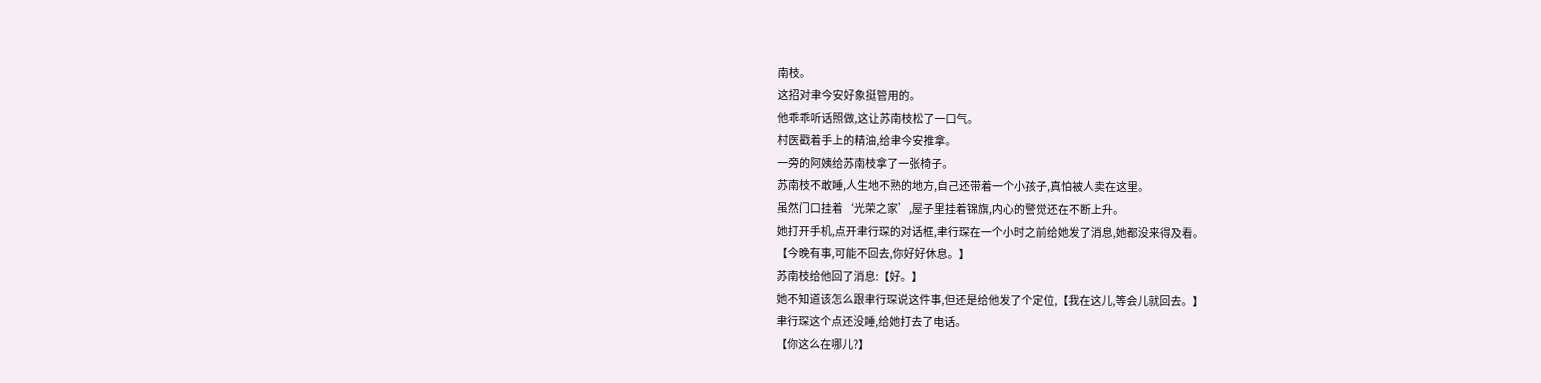南枝。
这招对聿今安好象挺管用的。
他乖乖听话照做,这让苏南枝松了一口气。
村医戳着手上的精油,给聿今安推拿。
一旁的阿姨给苏南枝拿了一张椅子。
苏南枝不敢睡,人生地不熟的地方,自己还带着一个小孩子,真怕被人卖在这里。
虽然门口挂着‘光荣之家’,屋子里挂着锦旗,内心的警觉还在不断上升。
她打开手机,点开聿行琛的对话框,聿行琛在一个小时之前给她发了消息,她都没来得及看。
【今晚有事,可能不回去,你好好休息。】
苏南枝给他回了消息:【好。】
她不知道该怎么跟聿行琛说这件事,但还是给他发了个定位,【我在这儿,等会儿就回去。】
聿行琛这个点还没睡,给她打去了电话。
【你这么在哪儿?】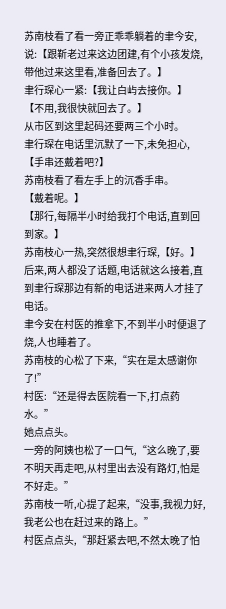苏南枝看了看一旁正乖乖躺着的聿今安,说:【跟靳老过来这边团建,有个小孩发烧,带他过来这里看,准备回去了。】
聿行琛心一紧:【我让白屿去接你。】
【不用,我很快就回去了。】
从市区到这里起码还要两三个小时。
聿行琛在电话里沉默了一下,未免担心,【手串还戴着吧?】
苏南枝看了看左手上的沉香手串。
【戴着呢。】
【那行,每隔半小时给我打个电话,直到回到家。】
苏南枝心一热,突然很想聿行琛,【好。】
后来,两人都没了话题,电话就这么接着,直到聿行琛那边有新的电话进来两人才挂了电话。
聿今安在村医的推拿下,不到半小时便退了烧,人也睡着了。
苏南枝的心松了下来,“实在是太感谢你了!”
村医:“还是得去医院看一下,打点药水。”
她点点头。
一旁的阿姨也松了一口气,“这么晚了,要不明天再走吧,从村里出去没有路灯,怕是不好走。”
苏南枝一听,心提了起来,“没事,我视力好,我老公也在赶过来的路上。”
村医点点头,“那赶紧去吧,不然太晚了怕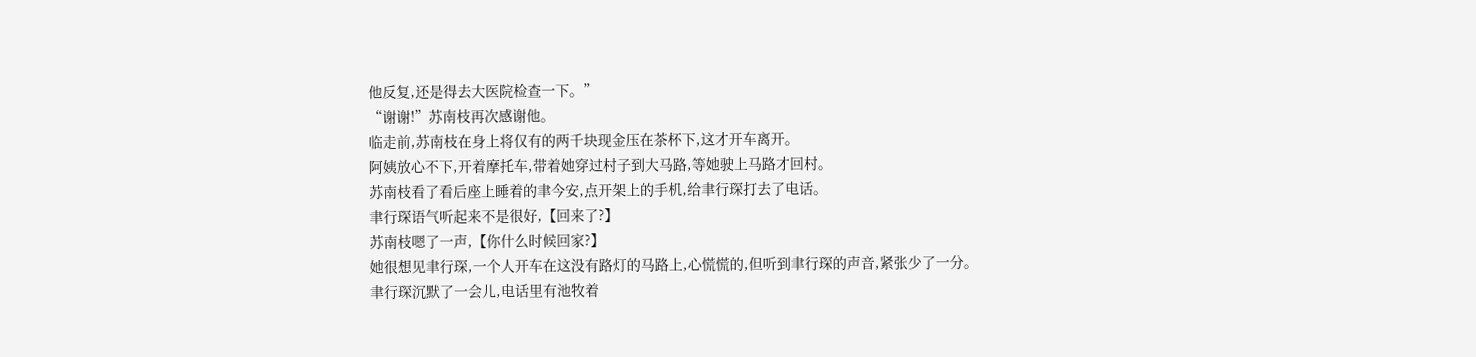他反复,还是得去大医院检查一下。”
“谢谢!”苏南枝再次感谢他。
临走前,苏南枝在身上将仅有的两千块现金压在茶杯下,这才开车离开。
阿姨放心不下,开着摩托车,带着她穿过村子到大马路,等她驶上马路才回村。
苏南枝看了看后座上睡着的聿今安,点开架上的手机,给聿行琛打去了电话。
聿行琛语气听起来不是很好,【回来了?】
苏南枝嗯了一声,【你什么时候回家?】
她很想见聿行琛,一个人开车在这没有路灯的马路上,心慌慌的,但听到聿行琛的声音,紧张少了一分。
聿行琛沉默了一会儿,电话里有池牧着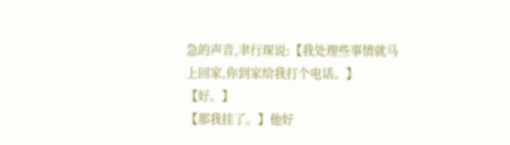急的声音,聿行琛说:【我处理些事情就马上回家,你到家给我打个电话。】
【好。】
【那我挂了。】他好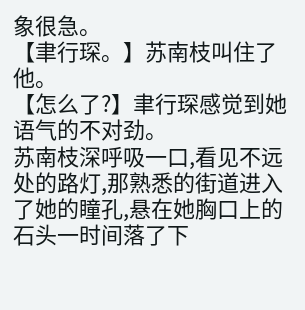象很急。
【聿行琛。】苏南枝叫住了他。
【怎么了?】聿行琛感觉到她语气的不对劲。
苏南枝深呼吸一口,看见不远处的路灯,那熟悉的街道进入了她的瞳孔,悬在她胸口上的石头一时间落了下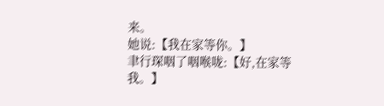来。
她说:【我在家等你。】
聿行琛咽了咽喉咙:【好,在家等我。】